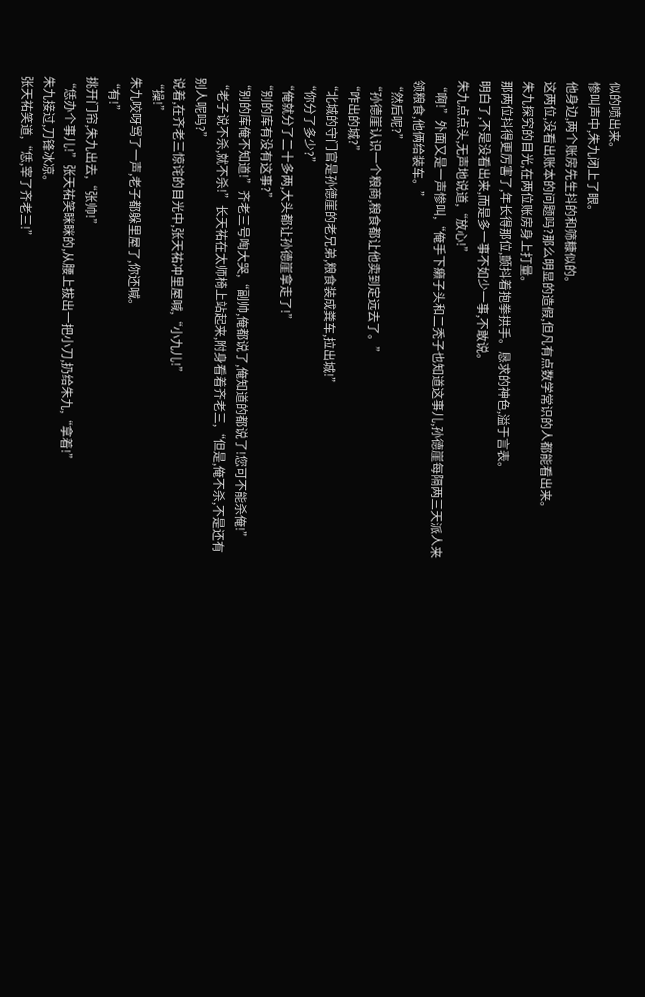似的喷出来。
惨叫声中,朱九闭上了眼。
他身边,两个账房先生抖的和筛糠似的。
这两位,没看出账本的问题吗?那么明显的造假,但凡有点数学常识的人都能看出来。
朱九探究的目光,在两位账房身上打量。
那两位抖得更厉害了,年长得那位,颤抖着抱拳拱手。恳求的神色,溢于言表。
明白了,不是没看出来,而是多一事不如少一事,不敢说。
朱九点点头,无声地说道,“放心!”
“啊!”外面又是一声惨叫,“俺手下癞子头和二秃子也知道这事儿,孙德崖每隔两三天派人来领粮食,他俩给装车。”
“然后呢?”
“孙德崖认识一个粮商,粮食都让他卖到定远去了。”
“咋出的城?”
“北城的守门官是孙德崖的老兄弟,粮食装成粪车,拉出城!”
“你分了多少?”
“俺就分了二十多两,大头都让孙德崖拿走了!”
“别的库有没有这事?”
“别的库俺不知道!”齐老三号啕大哭,“副帅,俺都说了,俺知道的都说了!您可不能杀俺!”
“老子说不杀,就不杀!”长天祐在太师椅上站起来,附身看着齐老三,“但是,俺不杀,不是还有别人呢吗?”
说着,在齐老三惊诧的目光中,张天祐冲里屋喊,“小九儿!”
“操!”
朱九咬呀骂了一声,老子都躲里屋了,你还喊。
“有!”
挑开门帘,朱九出去,“张帅!”
“恁办个事儿!”张天祐笑眯眯的,从腰上拔出一把小刀,扔给朱九,“拿着!”
朱九接过,刀锋冰凉。
张天祐笑道,“恁,宰了齐老三!”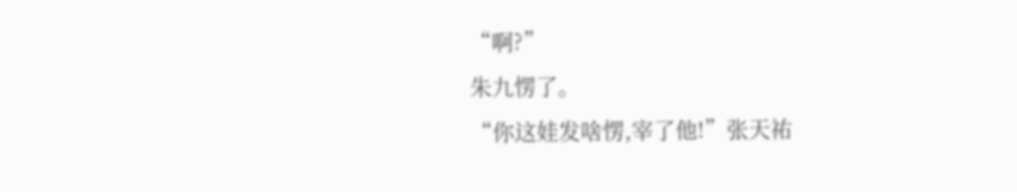“啊?”
朱九愣了。
“你这娃发啥愣,宰了他!”张天祐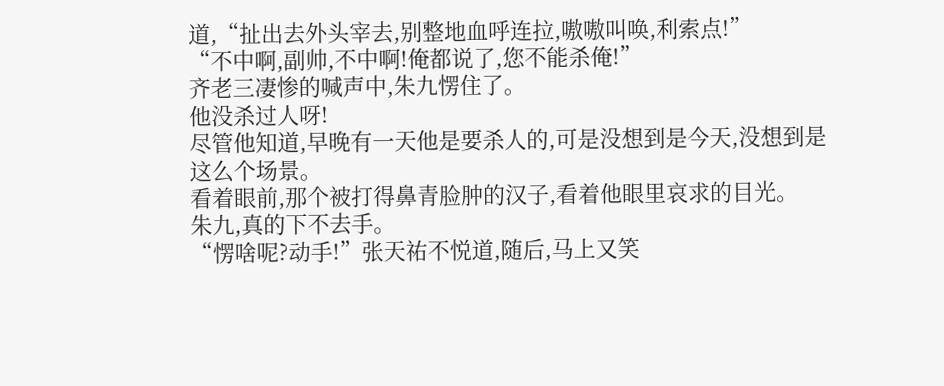道,“扯出去外头宰去,别整地血呼连拉,嗷嗷叫唤,利索点!”
“不中啊,副帅,不中啊!俺都说了,您不能杀俺!”
齐老三凄惨的喊声中,朱九愣住了。
他没杀过人呀!
尽管他知道,早晚有一天他是要杀人的,可是没想到是今天,没想到是这么个场景。
看着眼前,那个被打得鼻青脸肿的汉子,看着他眼里哀求的目光。
朱九,真的下不去手。
“愣啥呢?动手!”张天祐不悦道,随后,马上又笑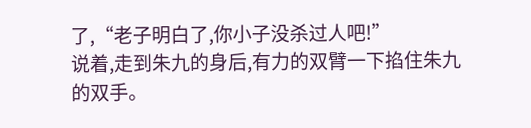了,“老子明白了,你小子没杀过人吧!”
说着,走到朱九的身后,有力的双臂一下掐住朱九的双手。